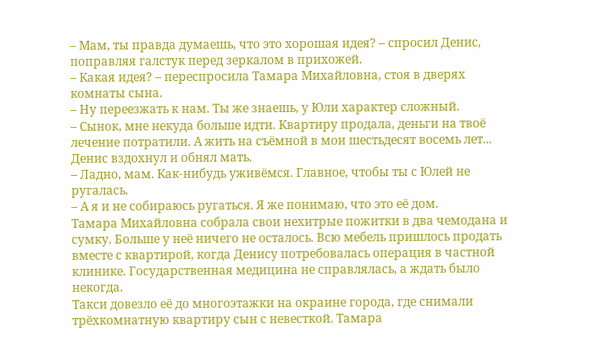– Мам, ты правда думаешь, что это хорошая идея? – спросил Денис, поправляя галстук перед зеркалом в прихожей.
– Какая идея? – переспросила Тамара Михайловна, стоя в дверях комнаты сына.
– Ну переезжать к нам. Ты же знаешь, у Юли характер сложный.
– Сынок, мне некуда больше идти. Квартиру продала, деньги на твоё лечение потратили. А жить на съёмной в мои шестьдесят восемь лет...
Денис вздохнул и обнял мать.
– Ладно, мам. Как-нибудь уживёмся. Главное, чтобы ты с Юлей не ругалась.
– А я и не собираюсь ругаться. Я же понимаю, что это её дом.
Тамара Михайловна собрала свои нехитрые пожитки в два чемодана и сумку. Больше у неё ничего не осталось. Всю мебель пришлось продать вместе с квартирой, когда Денису потребовалась операция в частной клинике. Государственная медицина не справлялась, а ждать было некогда.
Такси довезло её до многоэтажки на окраине города, где снимали трёхкомнатную квартиру сын с невесткой. Тамара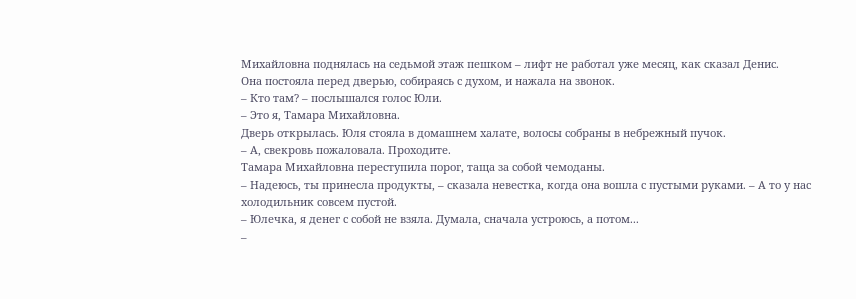Михайловна поднялась на седьмой этаж пешком – лифт не работал уже месяц, как сказал Денис.
Она постояла перед дверью, собираясь с духом, и нажала на звонок.
– Кто там? – послышался голос Юли.
– Это я, Тамара Михайловна.
Дверь открылась. Юля стояла в домашнем халате, волосы собраны в небрежный пучок.
– А, свекровь пожаловала. Проходите.
Тамара Михайловна переступила порог, таща за собой чемоданы.
– Надеюсь, ты принесла продукты, – сказала невестка, когда она вошла с пустыми руками. – А то у нас холодильник совсем пустой.
– Юлечка, я денег с собой не взяла. Думала, сначала устроюсь, а потом...
–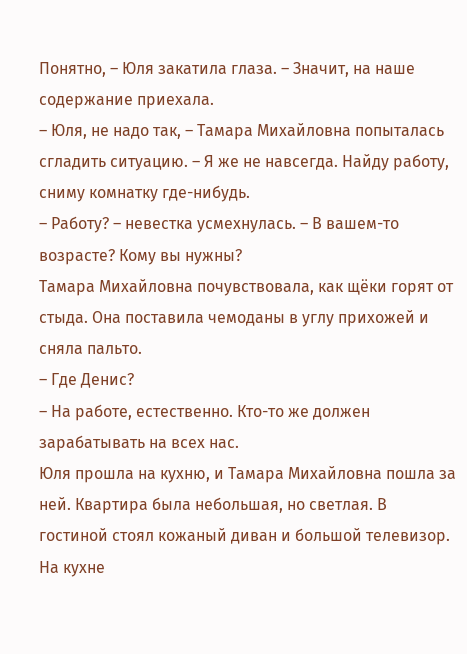Понятно, – Юля закатила глаза. – Значит, на наше содержание приехала.
– Юля, не надо так, – Тамара Михайловна попыталась сгладить ситуацию. – Я же не навсегда. Найду работу, сниму комнатку где-нибудь.
– Работу? – невестка усмехнулась. – В вашем-то возрасте? Кому вы нужны?
Тамара Михайловна почувствовала, как щёки горят от стыда. Она поставила чемоданы в углу прихожей и сняла пальто.
– Где Денис?
– На работе, естественно. Кто-то же должен зарабатывать на всех нас.
Юля прошла на кухню, и Тамара Михайловна пошла за ней. Квартира была небольшая, но светлая. В гостиной стоял кожаный диван и большой телевизор. На кухне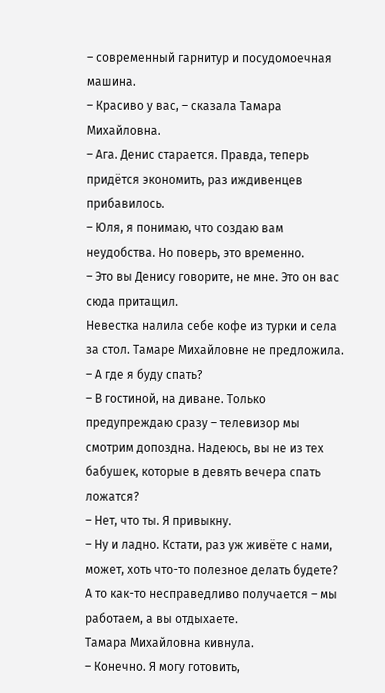– современный гарнитур и посудомоечная машина.
– Красиво у вас, – сказала Тамара Михайловна.
– Ага. Денис старается. Правда, теперь придётся экономить, раз иждивенцев прибавилось.
– Юля, я понимаю, что создаю вам неудобства. Но поверь, это временно.
– Это вы Денису говорите, не мне. Это он вас сюда притащил.
Невестка налила себе кофе из турки и села за стол. Тамаре Михайловне не предложила.
– А где я буду спать?
– В гостиной, на диване. Только предупреждаю сразу – телевизор мы смотрим допоздна. Надеюсь, вы не из тех бабушек, которые в девять вечера спать ложатся?
– Нет, что ты. Я привыкну.
– Ну и ладно. Кстати, раз уж живёте с нами, может, хоть что-то полезное делать будете? А то как-то несправедливо получается – мы работаем, а вы отдыхаете.
Тамара Михайловна кивнула.
– Конечно. Я могу готовить,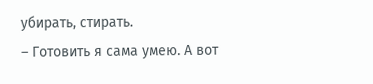убирать, стирать.
– Готовить я сама умею. А вот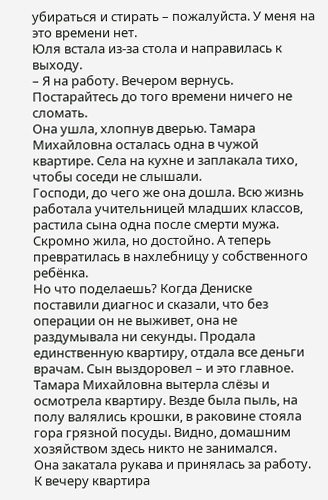убираться и стирать – пожалуйста. У меня на это времени нет.
Юля встала из-за стола и направилась к выходу.
– Я на работу. Вечером вернусь. Постарайтесь до того времени ничего не сломать.
Она ушла, хлопнув дверью. Тамара Михайловна осталась одна в чужой квартире. Села на кухне и заплакала тихо, чтобы соседи не слышали.
Господи, до чего же она дошла. Всю жизнь работала учительницей младших классов, растила сына одна после смерти мужа. Скромно жила, но достойно. А теперь превратилась в нахлебницу у собственного ребёнка.
Но что поделаешь? Когда Дениске поставили диагнос и сказали, что без операции он не выживет, она не раздумывала ни секунды. Продала единственную квартиру, отдала все деньги врачам. Сын выздоровел – и это главное.
Тамара Михайловна вытерла слёзы и осмотрела квартиру. Везде была пыль, на полу валялись крошки, в раковине стояла гора грязной посуды. Видно, домашним хозяйством здесь никто не занимался.
Она закатала рукава и принялась за работу. К вечеру квартира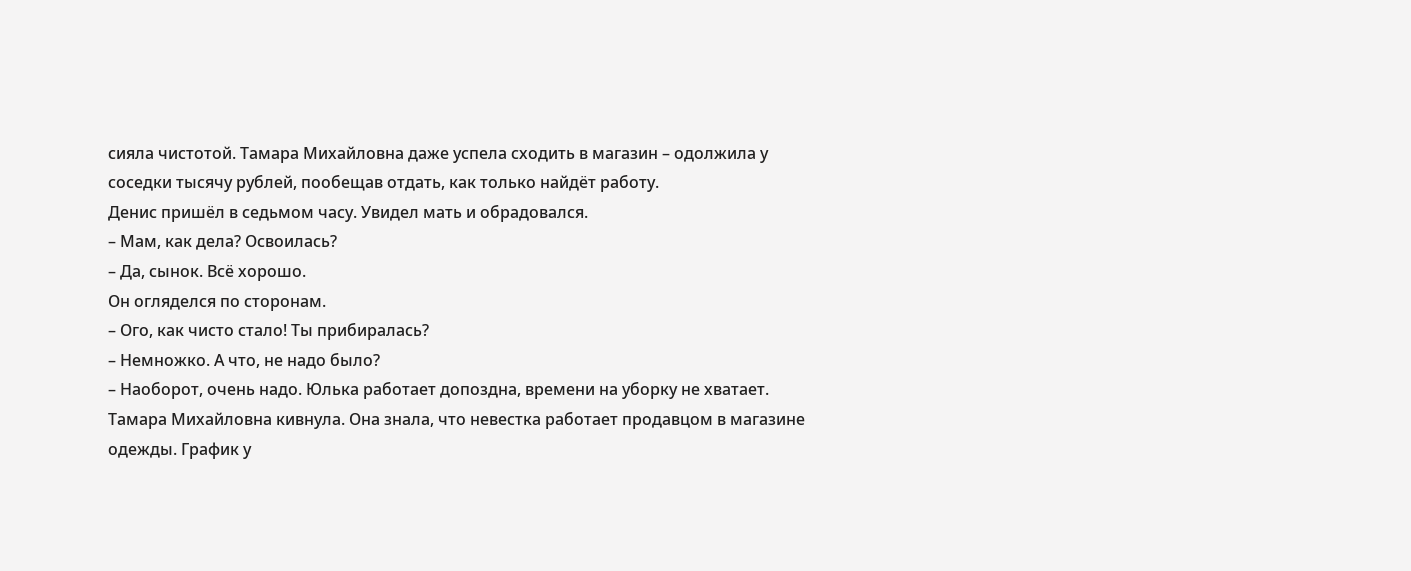сияла чистотой. Тамара Михайловна даже успела сходить в магазин – одолжила у соседки тысячу рублей, пообещав отдать, как только найдёт работу.
Денис пришёл в седьмом часу. Увидел мать и обрадовался.
– Мам, как дела? Освоилась?
– Да, сынок. Всё хорошо.
Он огляделся по сторонам.
– Ого, как чисто стало! Ты прибиралась?
– Немножко. А что, не надо было?
– Наоборот, очень надо. Юлька работает допоздна, времени на уборку не хватает.
Тамара Михайловна кивнула. Она знала, что невестка работает продавцом в магазине одежды. График у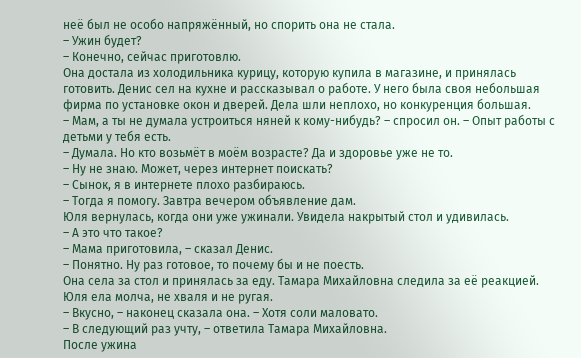неё был не особо напряжённый, но спорить она не стала.
– Ужин будет?
– Конечно, сейчас приготовлю.
Она достала из холодильника курицу, которую купила в магазине, и принялась готовить. Денис сел на кухне и рассказывал о работе. У него была своя небольшая фирма по установке окон и дверей. Дела шли неплохо, но конкуренция большая.
– Мам, а ты не думала устроиться няней к кому-нибудь? – спросил он. – Опыт работы с детьми у тебя есть.
– Думала. Но кто возьмёт в моём возрасте? Да и здоровье уже не то.
– Ну не знаю. Может, через интернет поискать?
– Сынок, я в интернете плохо разбираюсь.
– Тогда я помогу. Завтра вечером объявление дам.
Юля вернулась, когда они уже ужинали. Увидела накрытый стол и удивилась.
– А это что такое?
– Мама приготовила, – сказал Денис.
– Понятно. Ну раз готовое, то почему бы и не поесть.
Она села за стол и принялась за еду. Тамара Михайловна следила за её реакцией. Юля ела молча, не хваля и не ругая.
– Вкусно, – наконец сказала она. – Хотя соли маловато.
– В следующий раз учту, – ответила Тамара Михайловна.
После ужина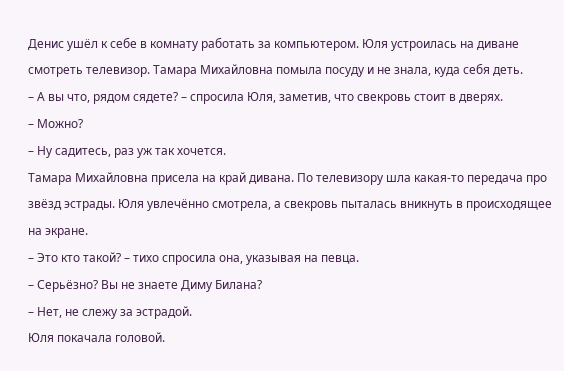Денис ушёл к себе в комнату работать за компьютером. Юля устроилась на диване смотреть телевизор. Тамара Михайловна помыла посуду и не знала, куда себя деть.
– А вы что, рядом сядете? – спросила Юля, заметив, что свекровь стоит в дверях.
– Можно?
– Ну садитесь, раз уж так хочется.
Тамара Михайловна присела на край дивана. По телевизору шла какая-то передача про звёзд эстрады. Юля увлечённо смотрела, а свекровь пыталась вникнуть в происходящее на экране.
– Это кто такой? – тихо спросила она, указывая на певца.
– Серьёзно? Вы не знаете Диму Билана?
– Нет, не слежу за эстрадой.
Юля покачала головой.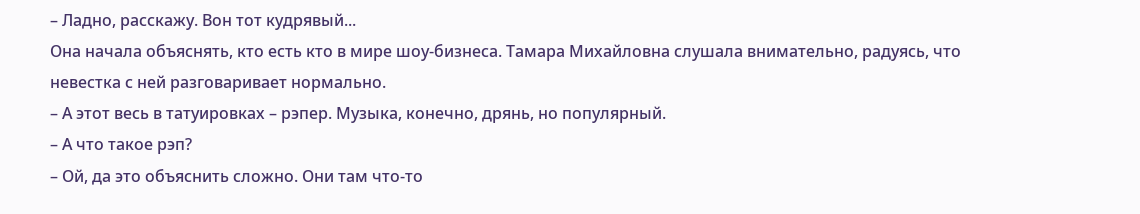– Ладно, расскажу. Вон тот кудрявый...
Она начала объяснять, кто есть кто в мире шоу-бизнеса. Тамара Михайловна слушала внимательно, радуясь, что невестка с ней разговаривает нормально.
– А этот весь в татуировках – рэпер. Музыка, конечно, дрянь, но популярный.
– А что такое рэп?
– Ой, да это объяснить сложно. Они там что-то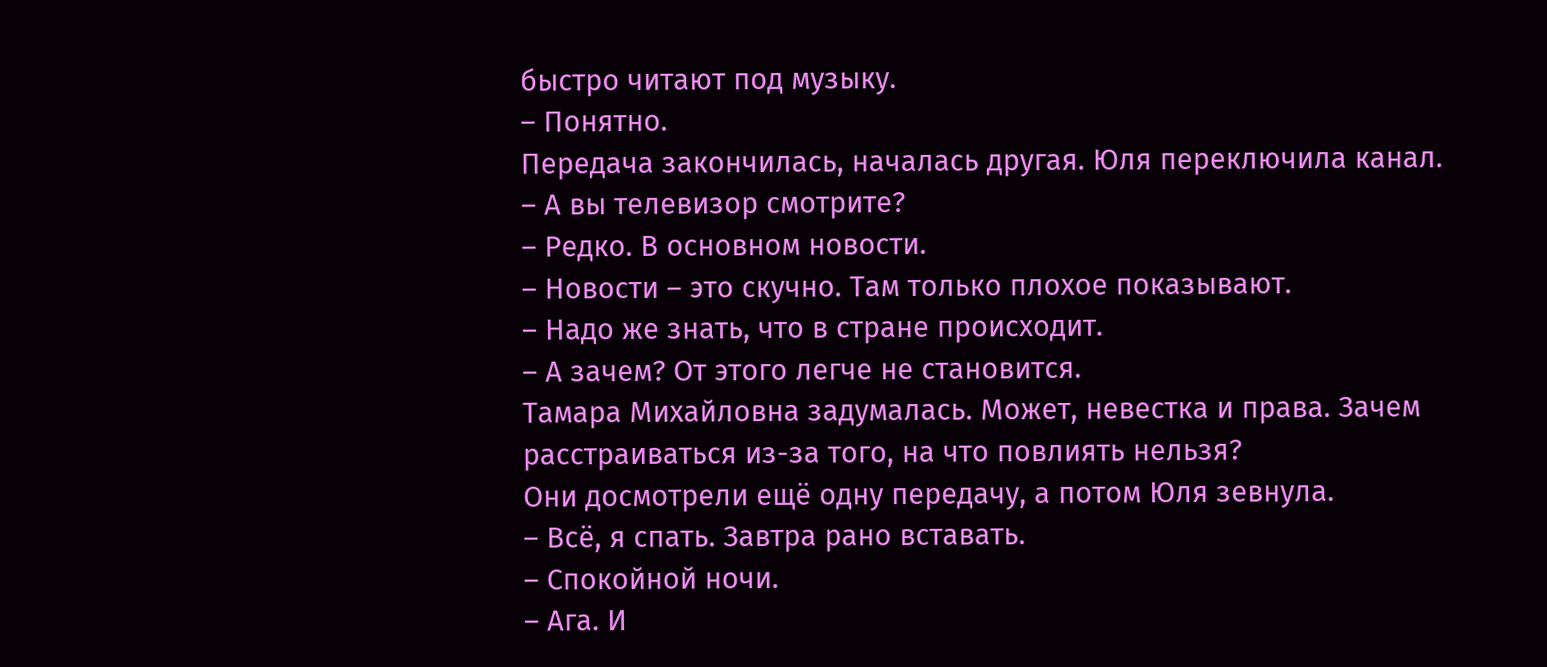быстро читают под музыку.
– Понятно.
Передача закончилась, началась другая. Юля переключила канал.
– А вы телевизор смотрите?
– Редко. В основном новости.
– Новости – это скучно. Там только плохое показывают.
– Надо же знать, что в стране происходит.
– А зачем? От этого легче не становится.
Тамара Михайловна задумалась. Может, невестка и права. Зачем расстраиваться из-за того, на что повлиять нельзя?
Они досмотрели ещё одну передачу, а потом Юля зевнула.
– Всё, я спать. Завтра рано вставать.
– Спокойной ночи.
– Ага. И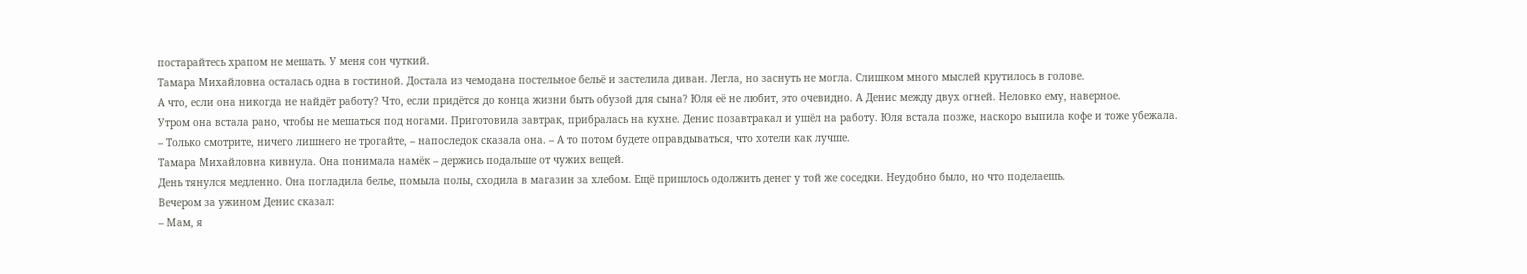постарайтесь храпом не мешать. У меня сон чуткий.
Тамара Михайловна осталась одна в гостиной. Достала из чемодана постельное бельё и застелила диван. Легла, но заснуть не могла. Слишком много мыслей крутилось в голове.
А что, если она никогда не найдёт работу? Что, если придётся до конца жизни быть обузой для сына? Юля её не любит, это очевидно. А Денис между двух огней. Неловко ему, наверное.
Утром она встала рано, чтобы не мешаться под ногами. Приготовила завтрак, прибралась на кухне. Денис позавтракал и ушёл на работу. Юля встала позже, наскоро выпила кофе и тоже убежала.
– Только смотрите, ничего лишнего не трогайте, – напоследок сказала она. – А то потом будете оправдываться, что хотели как лучше.
Тамара Михайловна кивнула. Она понимала намёк – держись подальше от чужих вещей.
День тянулся медленно. Она погладила белье, помыла полы, сходила в магазин за хлебом. Ещё пришлось одолжить денег у той же соседки. Неудобно было, но что поделаешь.
Вечером за ужином Денис сказал:
– Мам, я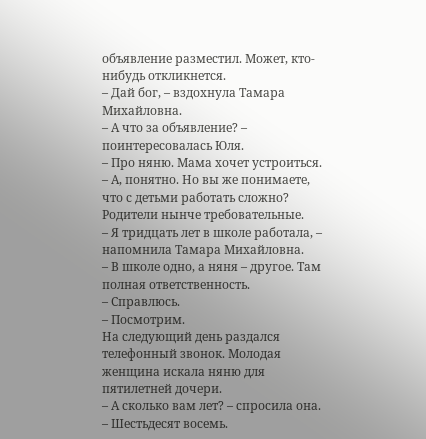объявление разместил. Может, кто-нибудь откликнется.
– Дай бог, – вздохнула Тамара Михайловна.
– А что за объявление? – поинтересовалась Юля.
– Про няню. Мама хочет устроиться.
– А, понятно. Но вы же понимаете, что с детьми работать сложно? Родители нынче требовательные.
– Я тридцать лет в школе работала, – напомнила Тамара Михайловна.
– В школе одно, а няня – другое. Там полная ответственность.
– Справлюсь.
– Посмотрим.
На следующий день раздался телефонный звонок. Молодая женщина искала няню для пятилетней дочери.
– А сколько вам лет? – спросила она.
– Шестьдесят восемь.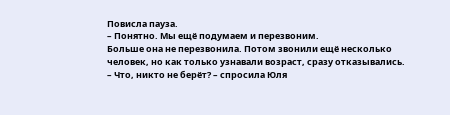Повисла пауза.
– Понятно. Мы ещё подумаем и перезвоним.
Больше она не перезвонила. Потом звонили ещё несколько человек, но как только узнавали возраст, сразу отказывались.
– Что, никто не берёт? – спросила Юля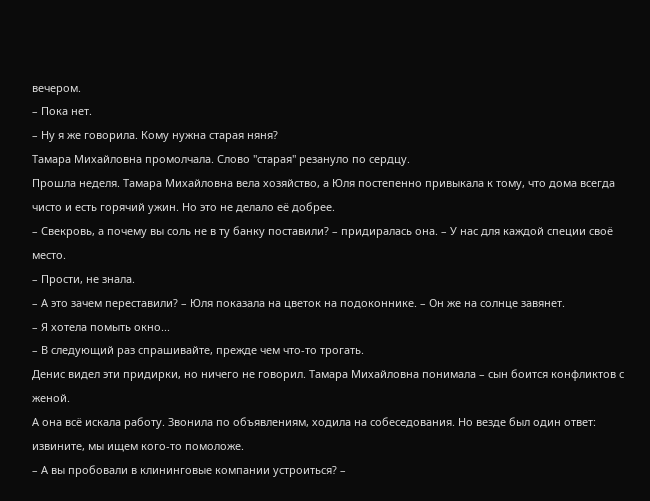вечером.
– Пока нет.
– Ну я же говорила. Кому нужна старая няня?
Тамара Михайловна промолчала. Слово "старая" резануло по сердцу.
Прошла неделя. Тамара Михайловна вела хозяйство, а Юля постепенно привыкала к тому, что дома всегда чисто и есть горячий ужин. Но это не делало её добрее.
– Свекровь, а почему вы соль не в ту банку поставили? – придиралась она. – У нас для каждой специи своё место.
– Прости, не знала.
– А это зачем переставили? – Юля показала на цветок на подоконнике. – Он же на солнце завянет.
– Я хотела помыть окно...
– В следующий раз спрашивайте, прежде чем что-то трогать.
Денис видел эти придирки, но ничего не говорил. Тамара Михайловна понимала – сын боится конфликтов с женой.
А она всё искала работу. Звонила по объявлениям, ходила на собеседования. Но везде был один ответ: извините, мы ищем кого-то помоложе.
– А вы пробовали в клининговые компании устроиться? –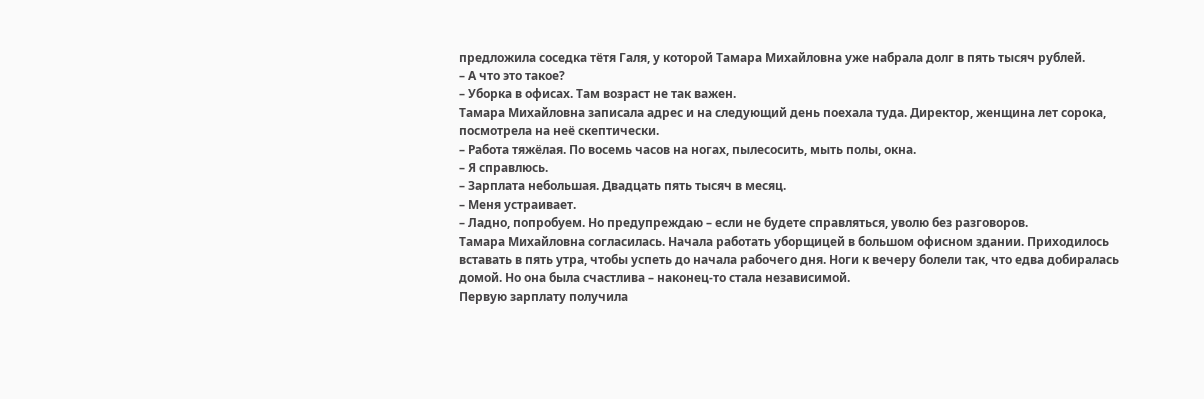предложила соседка тётя Галя, у которой Тамара Михайловна уже набрала долг в пять тысяч рублей.
– А что это такое?
– Уборка в офисах. Там возраст не так важен.
Тамара Михайловна записала адрес и на следующий день поехала туда. Директор, женщина лет сорока, посмотрела на неё скептически.
– Работа тяжёлая. По восемь часов на ногах, пылесосить, мыть полы, окна.
– Я справлюсь.
– Зарплата небольшая. Двадцать пять тысяч в месяц.
– Меня устраивает.
– Ладно, попробуем. Но предупреждаю – если не будете справляться, уволю без разговоров.
Тамара Михайловна согласилась. Начала работать уборщицей в большом офисном здании. Приходилось вставать в пять утра, чтобы успеть до начала рабочего дня. Ноги к вечеру болели так, что едва добиралась домой. Но она была счастлива – наконец-то стала независимой.
Первую зарплату получила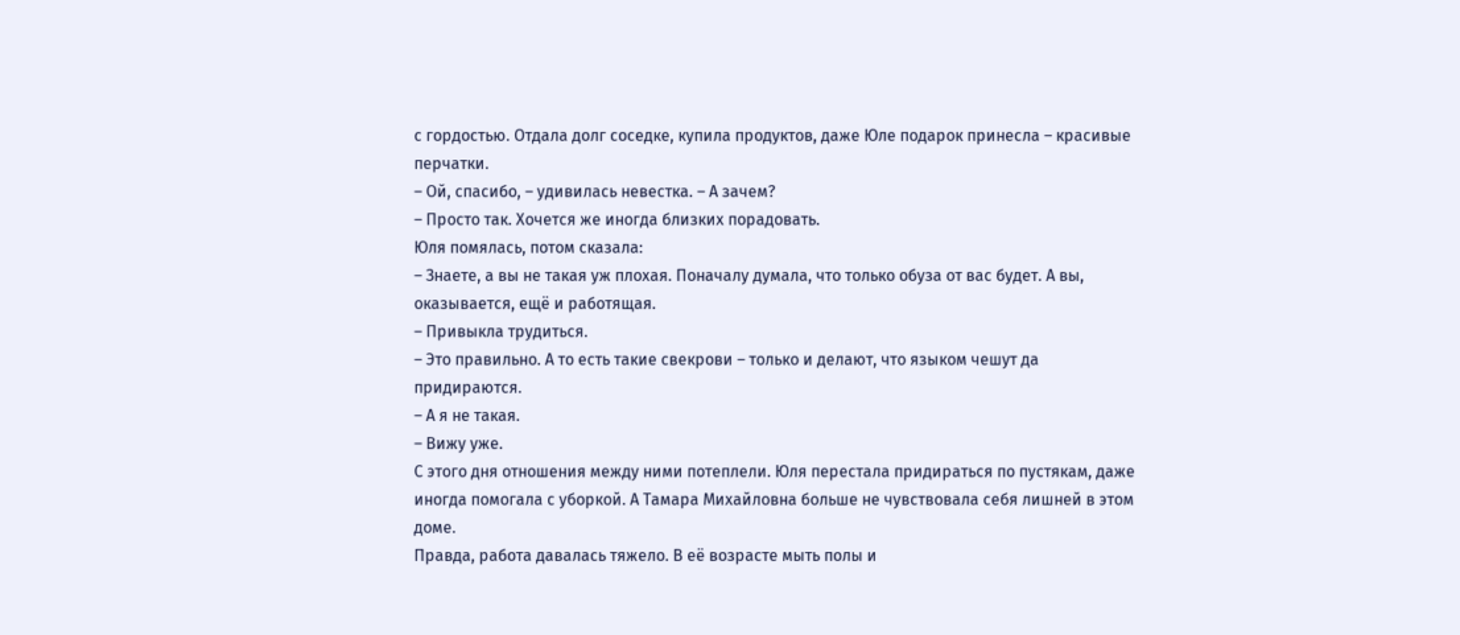с гордостью. Отдала долг соседке, купила продуктов, даже Юле подарок принесла – красивые перчатки.
– Ой, спасибо, – удивилась невестка. – А зачем?
– Просто так. Хочется же иногда близких порадовать.
Юля помялась, потом сказала:
– Знаете, а вы не такая уж плохая. Поначалу думала, что только обуза от вас будет. А вы, оказывается, ещё и работящая.
– Привыкла трудиться.
– Это правильно. А то есть такие свекрови – только и делают, что языком чешут да придираются.
– А я не такая.
– Вижу уже.
С этого дня отношения между ними потеплели. Юля перестала придираться по пустякам, даже иногда помогала с уборкой. А Тамара Михайловна больше не чувствовала себя лишней в этом доме.
Правда, работа давалась тяжело. В её возрасте мыть полы и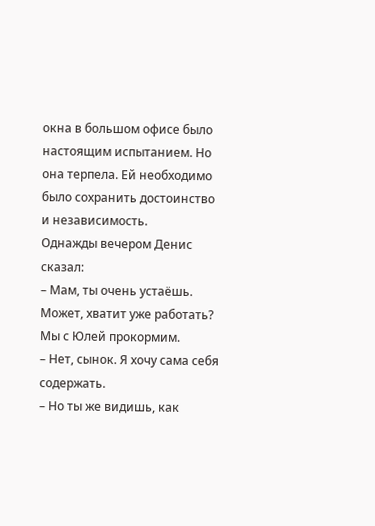окна в большом офисе было настоящим испытанием. Но она терпела. Ей необходимо было сохранить достоинство и независимость.
Однажды вечером Денис сказал:
– Мам, ты очень устаёшь. Может, хватит уже работать? Мы с Юлей прокормим.
– Нет, сынок. Я хочу сама себя содержать.
– Но ты же видишь, как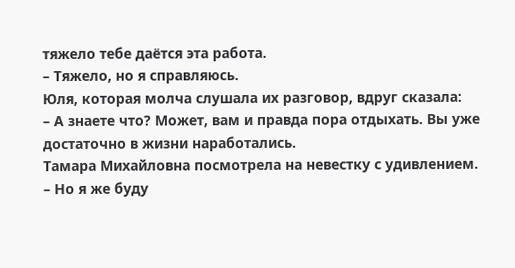тяжело тебе даётся эта работа.
– Тяжело, но я справляюсь.
Юля, которая молча слушала их разговор, вдруг сказала:
– А знаете что? Может, вам и правда пора отдыхать. Вы уже достаточно в жизни наработались.
Тамара Михайловна посмотрела на невестку с удивлением.
– Но я же буду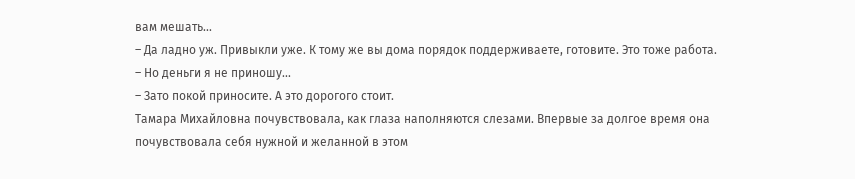вам мешать...
– Да ладно уж. Привыкли уже. К тому же вы дома порядок поддерживаете, готовите. Это тоже работа.
– Но деньги я не приношу...
– Зато покой приносите. А это дорогого стоит.
Тамара Михайловна почувствовала, как глаза наполняются слезами. Впервые за долгое время она почувствовала себя нужной и желанной в этом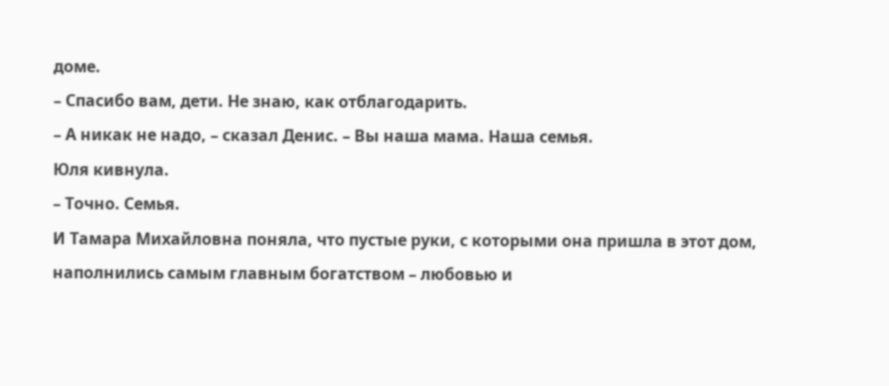доме.
– Спасибо вам, дети. Не знаю, как отблагодарить.
– А никак не надо, – сказал Денис. – Вы наша мама. Наша семья.
Юля кивнула.
– Точно. Семья.
И Тамара Михайловна поняла, что пустые руки, с которыми она пришла в этот дом, наполнились самым главным богатством – любовью и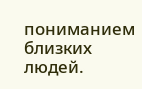пониманием близких людей.